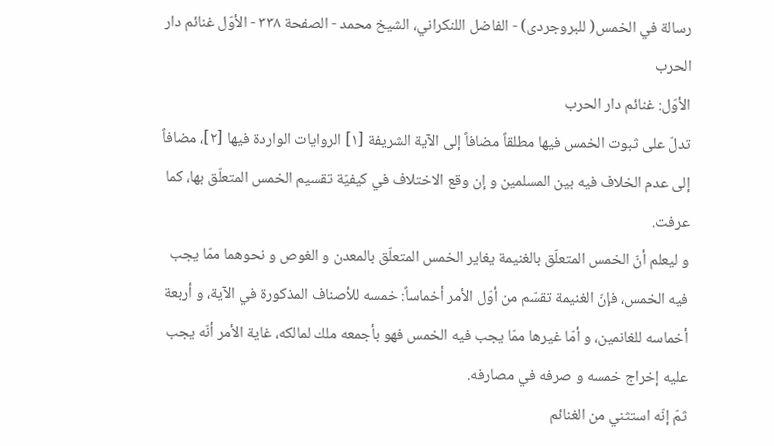رسالة في الخمس( للبروجردى) - الفاضل اللنكراني، الشيخ محمد - الصفحة ٣٣٨ - الأوّل غنائم دار الحرب
الأوّل: غنائم دار الحرب
تدلّ على ثبوت الخمس فيها مطلقاً مضافاً إلى الآية الشريفة [١] الروايات الواردة فيها [٢]، مضافاً إلى عدم الخلاف فيه بين المسلمين و إن وقع الاختلاف في كيفيّة تقسيم الخمس المتعلّق بها، كما عرفت.
و ليعلم أنّ الخمس المتعلّق بالغنيمة يغاير الخمس المتعلّق بالمعدن و الغوص و نحوهما ممّا يجب فيه الخمس، فإنّ الغنيمة تقسّم من أوّل الأمر أخماساً: خمسه للأصناف المذكورة في الآية، و أربعة أخماسه للغانمين، و أمّا غيرها ممّا يجب فيه الخمس فهو بأجمعه ملك لمالكه، غاية الأمر أنّه يجب عليه إخراج خمسه و صرفه في مصارفه.
ثمّ إنّه استثني من الغنائم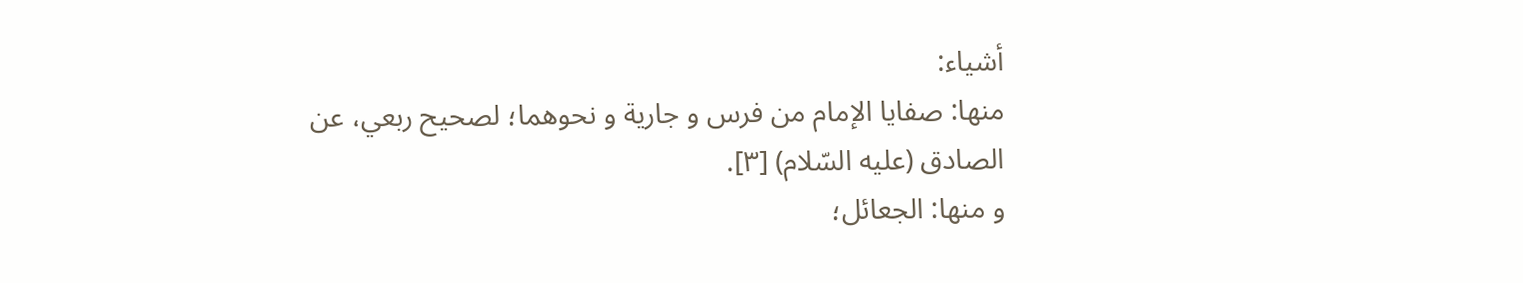أشياء:
منها: صفايا الإمام من فرس و جارية و نحوهما؛ لصحيح ربعي، عن الصادق (عليه السّلام) [٣].
و منها: الجعائل؛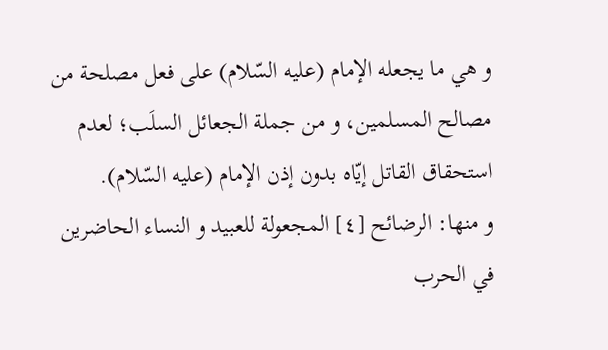و هي ما يجعله الإمام (عليه السّلام) على فعل مصلحة من مصالح المسلمين، و من جملة الجعائل السلَب؛ لعدم استحقاق القاتل إيّاه بدون إذن الإمام (عليه السّلام).
و منها: الرضائح [٤] المجعولة للعبيد و النساء الحاضرين في الحرب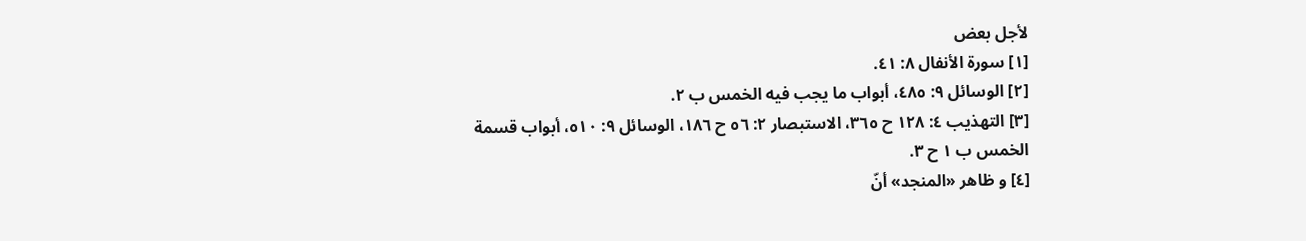لأجل بعض
[١] سورة الأنفال ٨: ٤١.
[٢] الوسائل ٩: ٤٨٥، أبواب ما يجب فيه الخمس ب ٢.
[٣] التهذيب ٤: ١٢٨ ح ٣٦٥، الاستبصار ٢: ٥٦ ح ١٨٦، الوسائل ٩: ٥١٠، أبواب قسمة الخمس ب ١ ح ٣.
[٤] و ظاهر «المنجد» أنّ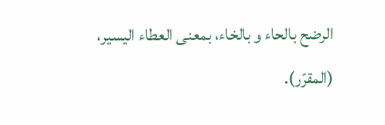الرضح بالحاء و بالخاء، بمعنى العطاء اليسير، (المقرّر).